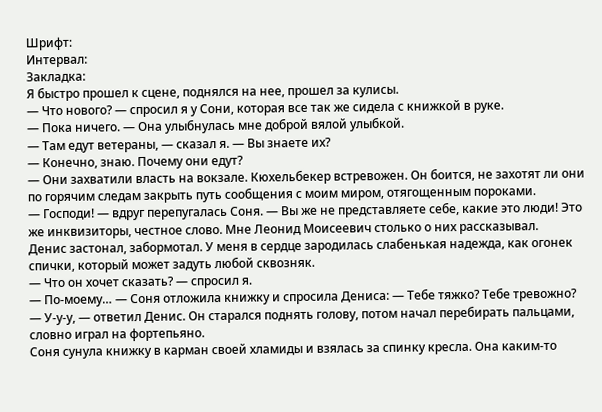Шрифт:
Интервал:
Закладка:
Я быстро прошел к сцене, поднялся на нее, прошел за кулисы.
— Что нового? — спросил я у Сони, которая все так же сидела с книжкой в руке.
— Пока ничего. — Она улыбнулась мне доброй вялой улыбкой.
— Там едут ветераны, — сказал я. — Вы знаете их?
— Конечно, знаю. Почему они едут?
— Они захватили власть на вокзале. Кюхельбекер встревожен. Он боится, не захотят ли они по горячим следам закрыть путь сообщения с моим миром, отягощенным пороками.
— Господи! — вдруг перепугалась Соня. — Вы же не представляете себе, какие это люди! Это же инквизиторы, честное слово. Мне Леонид Моисеевич столько о них рассказывал.
Денис застонал, забормотал. У меня в сердце зародилась слабенькая надежда, как огонек спички, который может задуть любой сквозняк.
— Что он хочет сказать? — спросил я.
— По-моему… — Соня отложила книжку и спросила Дениса: — Тебе тяжко? Тебе тревожно?
— У-у-у, — ответил Денис. Он старался поднять голову, потом начал перебирать пальцами, словно играл на фортепьяно.
Соня сунула книжку в карман своей хламиды и взялась за спинку кресла. Она каким-то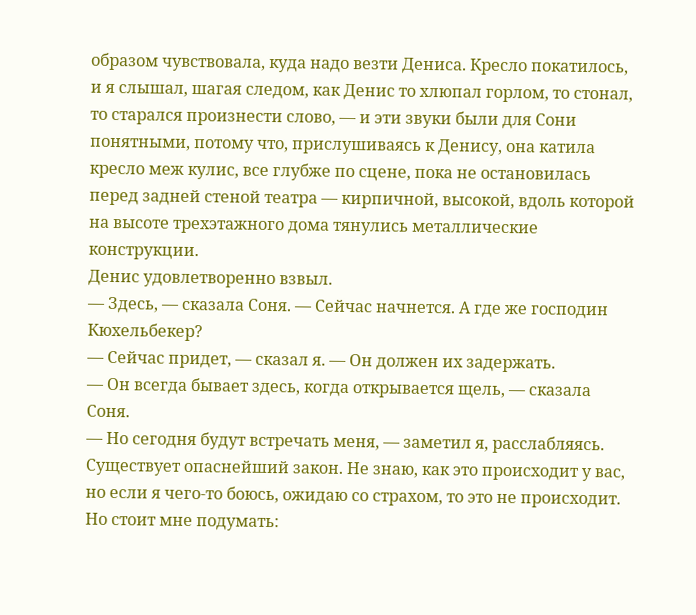образом чувствовала, куда надо везти Дениса. Кресло покатилось, и я слышал, шагая следом, как Денис то хлюпал горлом, то стонал, то старался произнести слово, — и эти звуки были для Сони понятными, потому что, прислушиваясь к Денису, она катила кресло меж кулис, все глубже по сцене, пока не остановилась перед задней стеной театра — кирпичной, высокой, вдоль которой на высоте трехэтажного дома тянулись металлические конструкции.
Денис удовлетворенно взвыл.
— Здесь, — сказала Соня. — Сейчас начнется. А где же господин Кюхельбекер?
— Сейчас придет, — сказал я. — Он должен их задержать.
— Он всегда бывает здесь, когда открывается щель, — сказала Соня.
— Но сегодня будут встречать меня, — заметил я, расслабляясь.
Существует опаснейший закон. Не знаю, как это происходит у вас, но если я чего-то боюсь, ожидаю со страхом, то это не происходит. Но стоит мне подумать: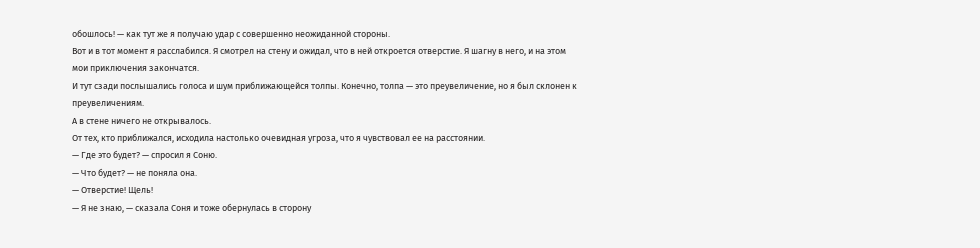обошлось! — как тут же я получаю удар с совершенно неожиданной стороны.
Вот и в тот момент я расслабился. Я смотрел на стену и ожидал, что в ней откроется отверстие. Я шагну в него, и на этом мои приключения закончатся.
И тут сзади послышались голоса и шум приближающейся толпы. Конечно, толпа — это преувеличение, но я был склонен к преувеличениям.
А в стене ничего не открывалось.
От тех, кто приближался, исходила настолько очевидная угроза, что я чувствовал ее на расстоянии.
— Где это будет? — спросил я Соню.
— Что будет? — не поняла она.
— Отверстие! Щель!
— Я не знаю, — сказала Соня и тоже обернулась в сторону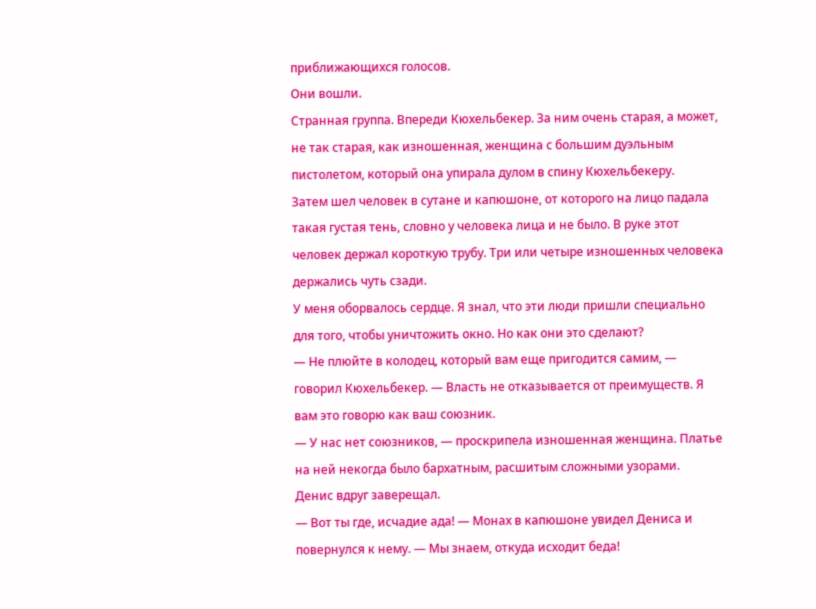приближающихся голосов.
Они вошли.
Странная группа. Впереди Кюхельбекер. За ним очень старая, а может, не так старая, как изношенная, женщина с большим дуэльным пистолетом, который она упирала дулом в спину Кюхельбекеру.
Затем шел человек в сутане и капюшоне, от которого на лицо падала такая густая тень, словно у человека лица и не было. В руке этот человек держал короткую трубу. Три или четыре изношенных человека держались чуть сзади.
У меня оборвалось сердце. Я знал, что эти люди пришли специально для того, чтобы уничтожить окно. Но как они это сделают?
— Не плюйте в колодец, который вам еще пригодится самим, — говорил Кюхельбекер. — Власть не отказывается от преимуществ. Я вам это говорю как ваш союзник.
— У нас нет союзников, — проскрипела изношенная женщина. Платье на ней некогда было бархатным, расшитым сложными узорами.
Денис вдруг заверещал.
— Вот ты где, исчадие ада! — Монах в капюшоне увидел Дениса и повернулся к нему. — Мы знаем, откуда исходит беда!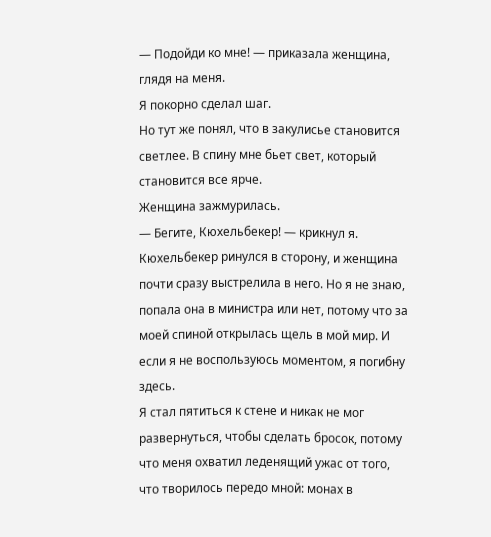— Подойди ко мне! — приказала женщина, глядя на меня.
Я покорно сделал шаг.
Но тут же понял, что в закулисье становится светлее. В спину мне бьет свет, который становится все ярче.
Женщина зажмурилась.
— Бегите, Кюхельбекер! — крикнул я.
Кюхельбекер ринулся в сторону, и женщина почти сразу выстрелила в него. Но я не знаю, попала она в министра или нет, потому что за моей спиной открылась щель в мой мир. И если я не воспользуюсь моментом, я погибну здесь.
Я стал пятиться к стене и никак не мог развернуться, чтобы сделать бросок, потому что меня охватил леденящий ужас от того, что творилось передо мной: монах в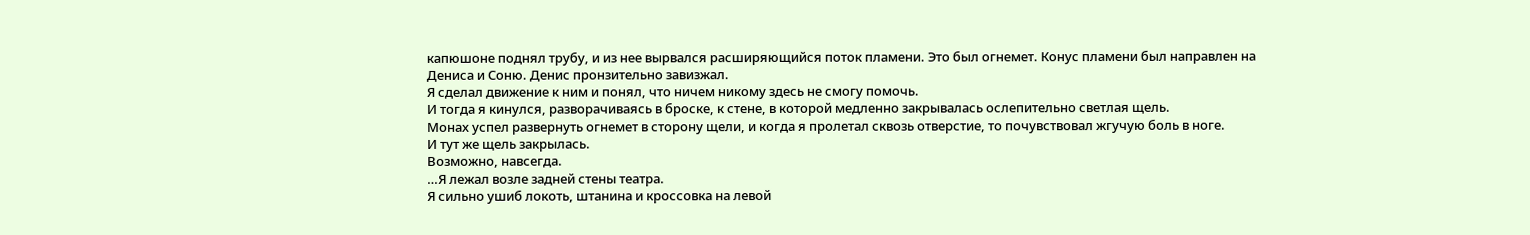капюшоне поднял трубу, и из нее вырвался расширяющийся поток пламени. Это был огнемет. Конус пламени был направлен на Дениса и Соню. Денис пронзительно завизжал.
Я сделал движение к ним и понял, что ничем никому здесь не смогу помочь.
И тогда я кинулся, разворачиваясь в броске, к стене, в которой медленно закрывалась ослепительно светлая щель.
Монах успел развернуть огнемет в сторону щели, и когда я пролетал сквозь отверстие, то почувствовал жгучую боль в ноге.
И тут же щель закрылась.
Возможно, навсегда.
…Я лежал возле задней стены театра.
Я сильно ушиб локоть, штанина и кроссовка на левой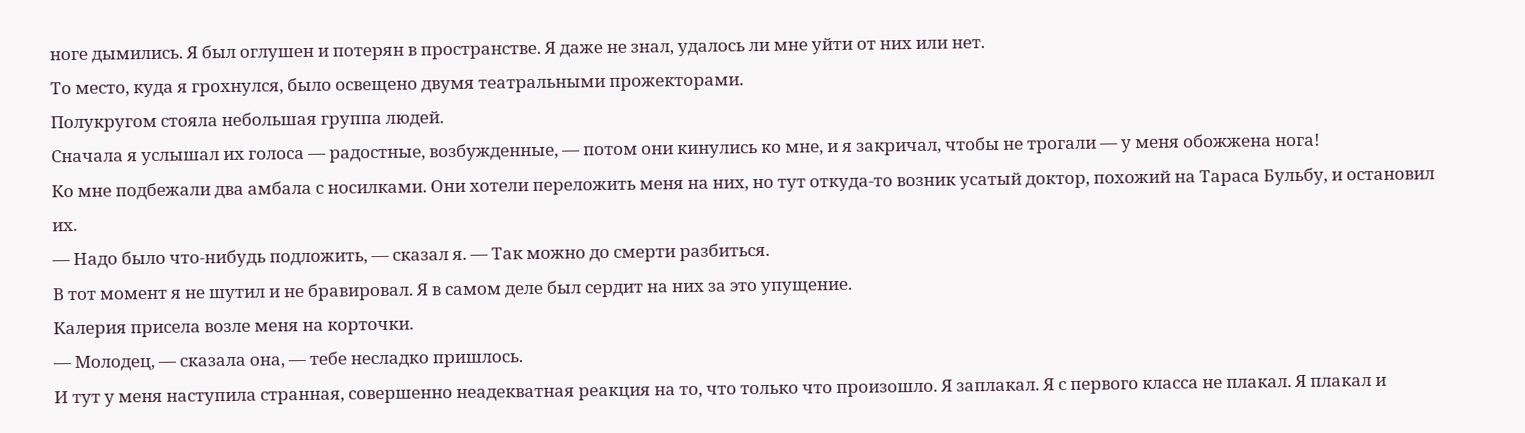ноге дымились. Я был оглушен и потерян в пространстве. Я даже не знал, удалось ли мне уйти от них или нет.
То место, куда я грохнулся, было освещено двумя театральными прожекторами.
Полукругом стояла небольшая группа людей.
Сначала я услышал их голоса — радостные, возбужденные, — потом они кинулись ко мне, и я закричал, чтобы не трогали — у меня обожжена нога!
Ко мне подбежали два амбала с носилками. Они хотели переложить меня на них, но тут откуда-то возник усатый доктор, похожий на Тараса Бульбу, и остановил их.
— Надо было что-нибудь подложить, — сказал я. — Так можно до смерти разбиться.
В тот момент я не шутил и не бравировал. Я в самом деле был сердит на них за это упущение.
Калерия присела возле меня на корточки.
— Молодец, — сказала она, — тебе несладко пришлось.
И тут у меня наступила странная, совершенно неадекватная реакция на то, что только что произошло. Я заплакал. Я с первого класса не плакал. Я плакал и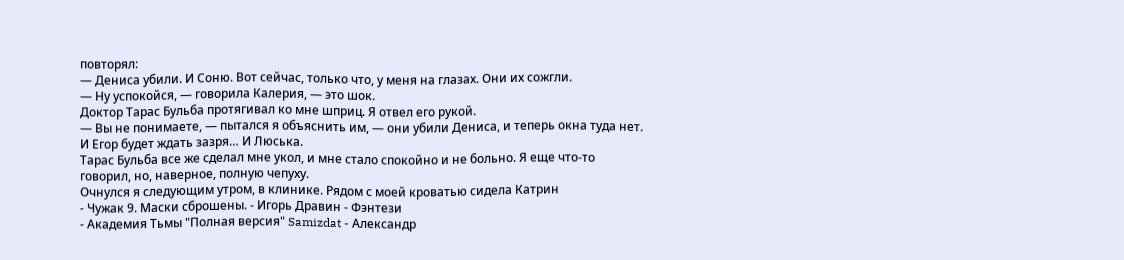повторял:
— Дениса убили. И Соню. Вот сейчас, только что, у меня на глазах. Они их сожгли.
— Ну успокойся, — говорила Калерия, — это шок.
Доктор Тарас Бульба протягивал ко мне шприц. Я отвел его рукой.
— Вы не понимаете, — пытался я объяснить им, — они убили Дениса, и теперь окна туда нет. И Егор будет ждать зазря… И Люська.
Тарас Бульба все же сделал мне укол, и мне стало спокойно и не больно. Я еще что-то говорил, но, наверное, полную чепуху.
Очнулся я следующим утром, в клинике. Рядом с моей кроватью сидела Катрин
- Чужак 9. Маски сброшены. - Игорь Дравин - Фэнтези
- Академия Тьмы "Полная версия" Samizdat - Александр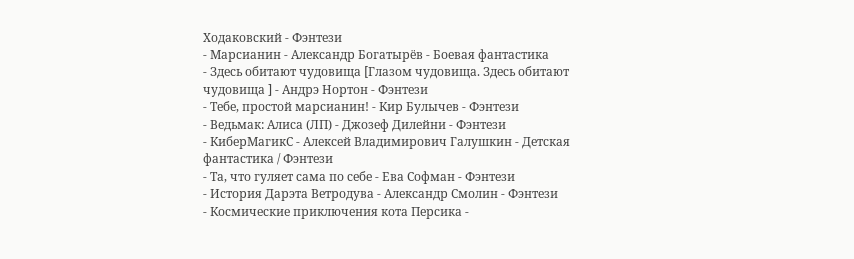Ходаковский - Фэнтези
- Марсианин - Александр Богатырёв - Боевая фантастика
- Здесь обитают чудовища [Глазом чудовища. Здесь обитают чудовища ] - Андрэ Нортон - Фэнтези
- Тебе, простой марсианин! - Кир Булычев - Фэнтези
- Ведьмак: Алиса (ЛП) - Джозеф Дилейни - Фэнтези
- КиберМагикС - Алексей Владимирович Галушкин - Детская фантастика / Фэнтези
- Та, что гуляет сама по себе - Ева Софман - Фэнтези
- История Дарэта Ветродува - Александр Смолин - Фэнтези
- Космические приключения кота Персика -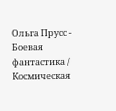Ольга Прусс - Боевая фантастика / Космическая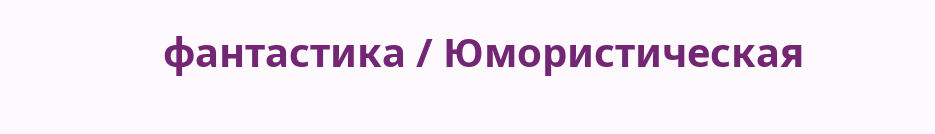фантастика / Юмористическая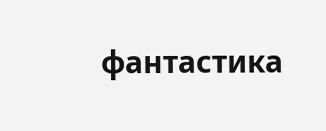фантастика